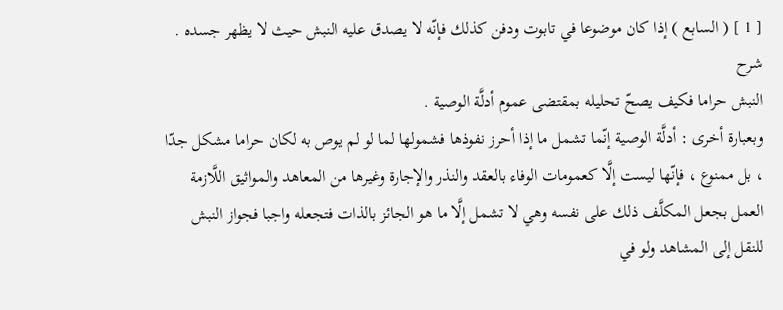[ 1 ] ( السابع ) إذا كان موضوعا في تابوت ودفن كذلك فإنّه لا يصدق عليه النبش حيث لا يظهر جسده .
شرح
النبش حراما فكيف يصحّ تحليله بمقتضى عموم أدلَّة الوصية .
وبعبارة أخرى : أدلَّة الوصية إنّما تشمل ما إذا أحرز نفوذها فشمولها لما لو لم يوص به لكان حراما مشكل جدّا ، بل ممنوع ، فإنّها ليست إلَّا كعمومات الوفاء بالعقد والنذر والإجارة وغيرها من المعاهد والمواثيق اللَّازمة العمل بجعل المكلَّف ذلك على نفسه وهي لا تشمل إلَّا ما هو الجائز بالذات فتجعله واجبا فجواز النبش للنقل إلى المشاهد ولو في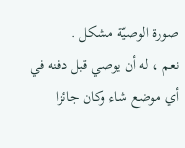صورة الوصيّة مشكل .
نعم ، له أن يوصي قبل دفنه في أي موضع شاء وكان جائزا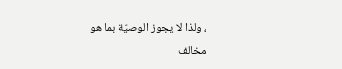، ولذا لا يجوز الوصيّة بما هو مخالف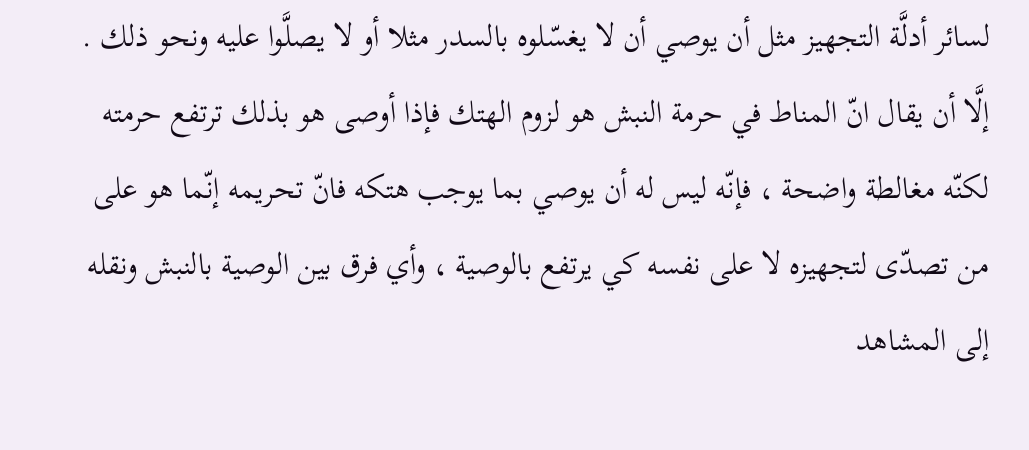لسائر أدلَّة التجهيز مثل أن يوصي أن لا يغسّلوه بالسدر مثلا أو لا يصلَّوا عليه ونحو ذلك .
إلَّا أن يقال انّ المناط في حرمة النبش هو لزوم الهتك فإذا أوصى هو بذلك ترتفع حرمته لكنّه مغالطة واضحة ، فإنّه ليس له أن يوصي بما يوجب هتكه فانّ تحريمه إنّما هو على من تصدّى لتجهيزه لا على نفسه كي يرتفع بالوصية ، وأي فرق بين الوصية بالنبش ونقله إلى المشاهد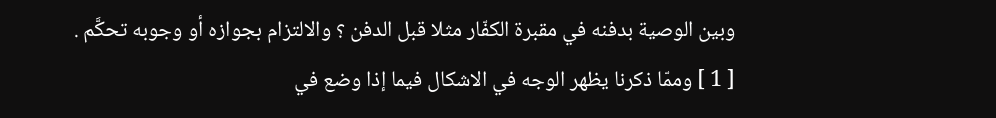وبين الوصية بدفنه في مقبرة الكفّار مثلا قبل الدفن ؟ والالتزام بجوازه أو وجوبه تحكَّم .
[ 1 ] وممّا ذكرنا يظهر الوجه في الاشكال فيما إذا وضع في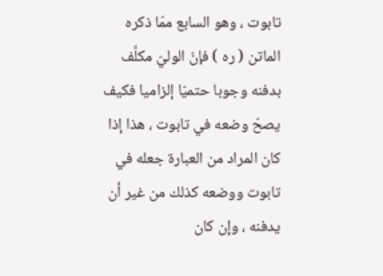تابوت ، وهو السابع ممّا ذكره الماتن ( ره ) فإنّ الوليّ مكلَّف بدفنه وجوبا حتميّا إلزاميا فكيف يصحّ وضعه في تابوت ، هذا إذا كان المراد من العبارة جعله في تابوت ووضعه كذلك من غير أن يدفنه ، وإن كان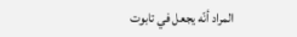المراد أنّه يجعل في تابوت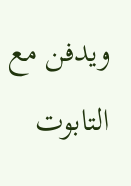ويدفن مع التابوت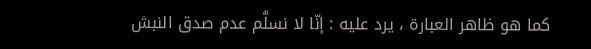كما هو ظاهر العبارة ، يرد عليه : إنّا لا نسلَّم عدم صدق النبش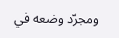ومجرّد وضعه في